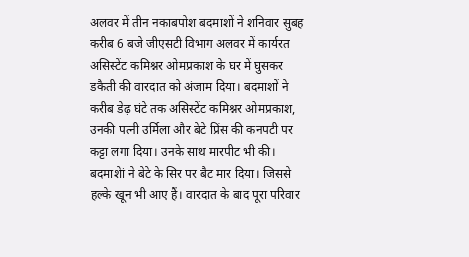अलवर में तीन नकाबपोश बदमाशों ने शनिवार सुबह करीब 6 बजे जीएसटी विभाग अलवर में कार्यरत असिस्टेंट कमिश्नर ओमप्रकाश के घर में घुसकर डकैती की वारदात को अंजाम दिया। बदमाशों ने करीब डेढ़ घंटे तक असिस्टेंट कमिश्नर ओमप्रकाश, उनकी पत्नी उर्मिला और बेटे प्रिंस की कनपटी पर कट्टा लगा दिया। उनके साथ मारपीट भी की। बदमाशेां ने बेटे के सिर पर बैट मार दिया। जिससे हल्के खून भी आए हैं। वारदात के बाद पूरा परिवार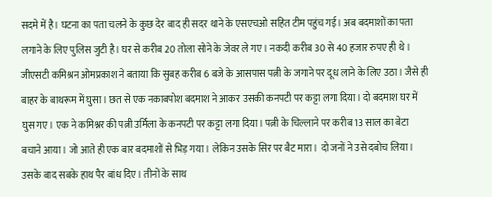सदमे में है। घटना का पता चलने के कुछ देर बाद ही सदर थाने के एसएचओ सहित टीम पहुंच गई। अब बदमाशों का पता लगाने के लिए पुलिस जुटी है। घर से करीब 20 तोला सोने के जेवर ले गए। नकदी करीब 30 से 40 हजार रुपए ही थे। जीएसटी कमिश्रन ओमप्रकाश ने बताया कि सुबह करीब 6 बजे के आसपास पत्नी के जगाने पर दूध लाने के लिए उठा। जैसे ही बाहर के बाथरूम में घुसा। छत से एक नकाबपोश बदमाश ने आकर उसकी कनपटी पर कट्टा लगा दिया। दो बदमाश घर में घुस गए। एक ने कमिश्नर की पत्नी उर्मिला के कनपटी पर कट्टा लगा दिया। पत्नी के चिल्लाने पर करीब 13 साल का बेटा बचाने आया। जो आते ही एक बार बदमाशों से भिड़ गया। लेकिन उसके सिर पर बैट मारा। दो जनों ने उसे दबोच लिया। उसके बाद सबके हाथ पैर बांध दिए। तीनों के साथ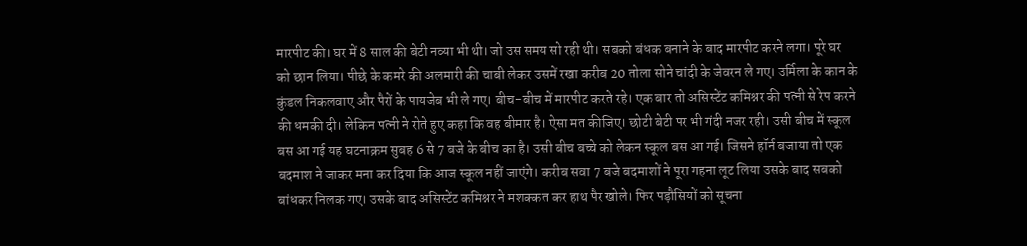मारपीट की। घर में 8 साल की बेटी नव्या भी थी। जो उस समय सो रही थी। सबको बंधक बनाने के बाद मारपीट करने लगा। पूरे घर को छान लिया। पीछे के कमरे की अलमारी की चाबी लेकर उसमें रखा करीब 20 तोला सोने चांदी के जेवरन ले गए। उर्मिला के कान के कुंडल निकलवाए और पैरों के पायजेब भी ले गए। बीच-बीच में मारपीट करते रहे। एक बार तो असिस्टेंट कमिश्नर की पत्नी से रेप करने की धमकी दी। लेकिन पत्नी ने रोते हुए कहा कि वह बीमार है। ऐसा मत कीजिए। छोटी बेटी पर भी गंदी नजर रही। उसी बीच में स्कूल बस आ गई यह घटनाक्रम सुबह 6 से 7 बजे के बीच का है। उसी बीच बच्चे को लेकन स्कूल बस आ गई। जिसने हॉर्न बजाया तो एक बदमाश ने जाकर मना कर दिया कि आज स्कूल नहीं जाएंगे। करीब सवा 7 बजे बदमाशों ने पूरा गहना लूट लिया उसके बाद सबको बांधकर निलक गए। उसके बाद असिस्टेंट कमिश्नर ने मशक्कत कर हाथ पैर खोले। फिर पड़ौसियों को सूचना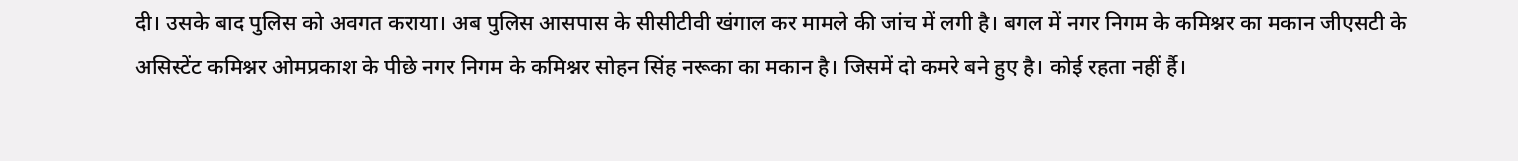दी। उसके बाद पुलिस को अवगत कराया। अब पुलिस आसपास के सीसीटीवी खंगाल कर मामले की जांच में लगी है। बगल में नगर निगम के कमिश्नर का मकान जीएसटी के असिस्टेंट कमिश्नर ओमप्रकाश के पीछे नगर निगम के कमिश्नर सोहन सिंह नरूका का मकान है। जिसमें दो कमरे बने हुए है। कोई रहता नहीं र्है।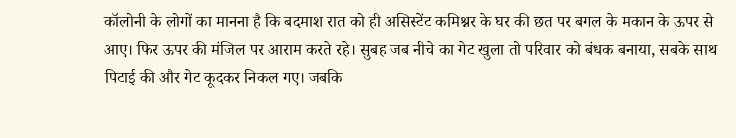कॉलोनी के लोगों का मानना है कि बदमाश रात को ही असिस्टेंट कमिश्नर के घर की छत पर बगल के मकान के ऊपर से आए। फिर ऊपर की मंजिल पर आराम करते रहे। सुबह जब नीचे का गेट खुला तो परिवार को बंधक बनाया, सबके साथ पिटाई की और गेट कूदकर निकल गए। जबकि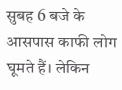सुबह 6 बजे के आसपास काफी लोग घूमते हैं। लेकिन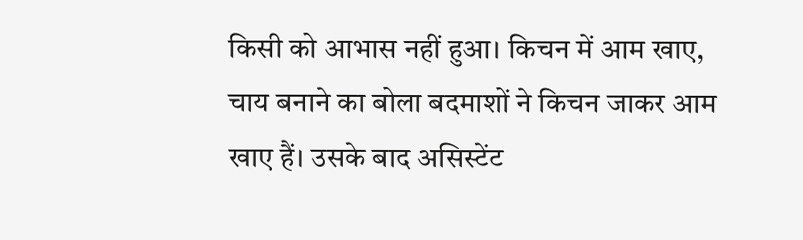किसी को आभास नहीं हुआ। किचन में आम खाए, चाय बनाने का बोला बदमाशों ने किचन जाकर आम खाए हैं। उसके बाद असिस्टेंट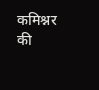कमिश्नर की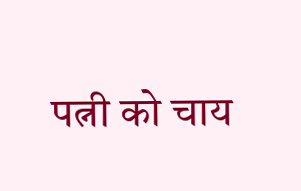पत्नी को चाय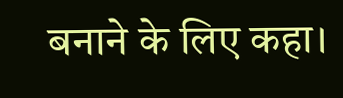बनाने के लिए कहा।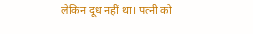लेकिन दूध नहीं था। पत्नी को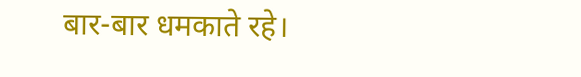बार-बार धमकाते रहे।